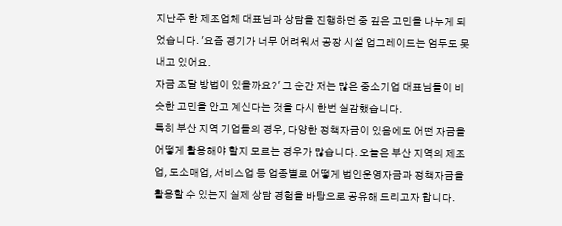지난주 한 제조업체 대표님과 상담을 진행하던 중 깊은 고민을 나누게 되었습니다. '요즘 경기가 너무 어려워서 공장 시설 업그레이드는 엄두도 못 내고 있어요.
자금 조달 방법이 있을까요?' 그 순간 저는 많은 중소기업 대표님들이 비슷한 고민을 안고 계신다는 것을 다시 한번 실감했습니다.
특히 부산 지역 기업들의 경우, 다양한 정책자금이 있음에도 어떤 자금을 어떻게 활용해야 할지 모르는 경우가 많습니다. 오늘은 부산 지역의 제조업, 도소매업, 서비스업 등 업종별로 어떻게 법인운영자금과 정책자금을 활용할 수 있는지 실제 상담 경험을 바탕으로 공유해 드리고자 합니다.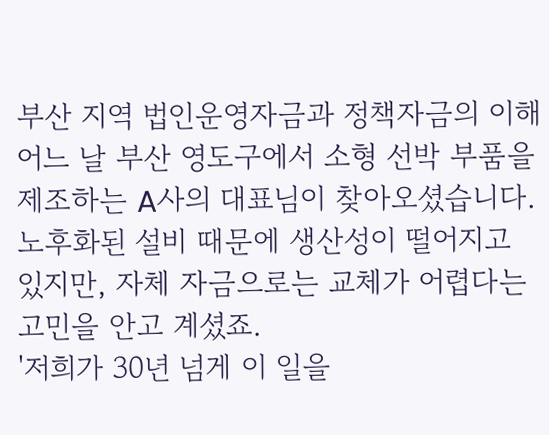부산 지역 법인운영자금과 정책자금의 이해 어느 날 부산 영도구에서 소형 선박 부품을 제조하는 A사의 대표님이 찾아오셨습니다. 노후화된 설비 때문에 생산성이 떨어지고 있지만, 자체 자금으로는 교체가 어렵다는 고민을 안고 계셨죠.
'저희가 30년 넘게 이 일을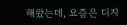해왔는데, 요즘은 디지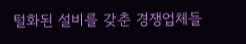털화된 설비를 갖춘 경쟁업체들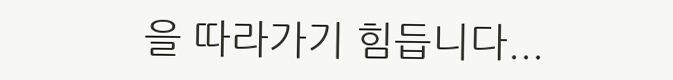을 따라가기 힘듭니다...